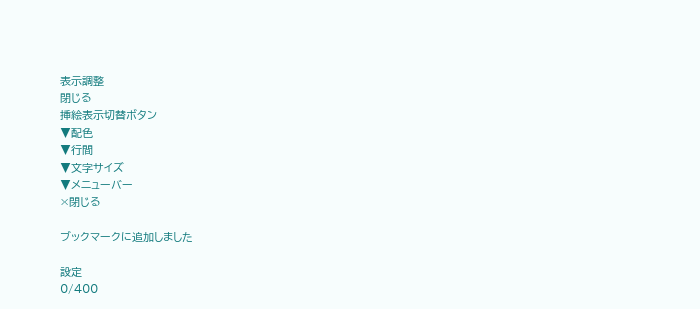表示調整
閉じる
挿絵表示切替ボタン
▼配色
▼行間
▼文字サイズ
▼メニューバー
×閉じる

ブックマークに追加しました

設定
0/400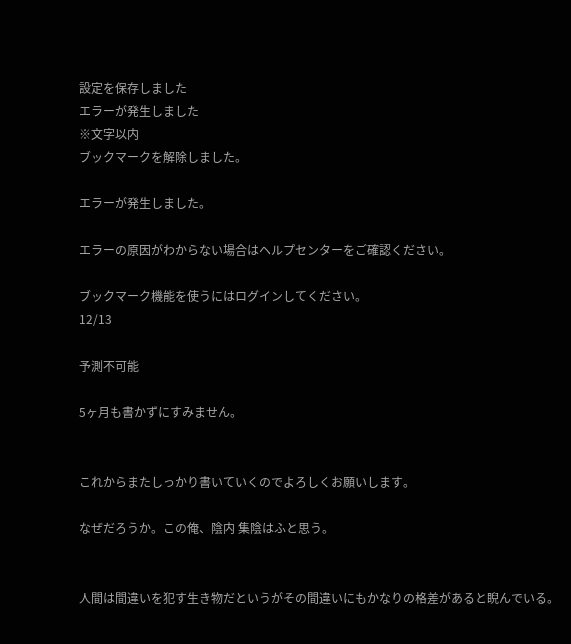設定を保存しました
エラーが発生しました
※文字以内
ブックマークを解除しました。

エラーが発生しました。

エラーの原因がわからない場合はヘルプセンターをご確認ください。

ブックマーク機能を使うにはログインしてください。
12/13

予測不可能

5ヶ月も書かずにすみません。


これからまたしっかり書いていくのでよろしくお願いします。

なぜだろうか。この俺、陰内 集陰はふと思う。


人間は間違いを犯す生き物だというがその間違いにもかなりの格差があると睨んでいる。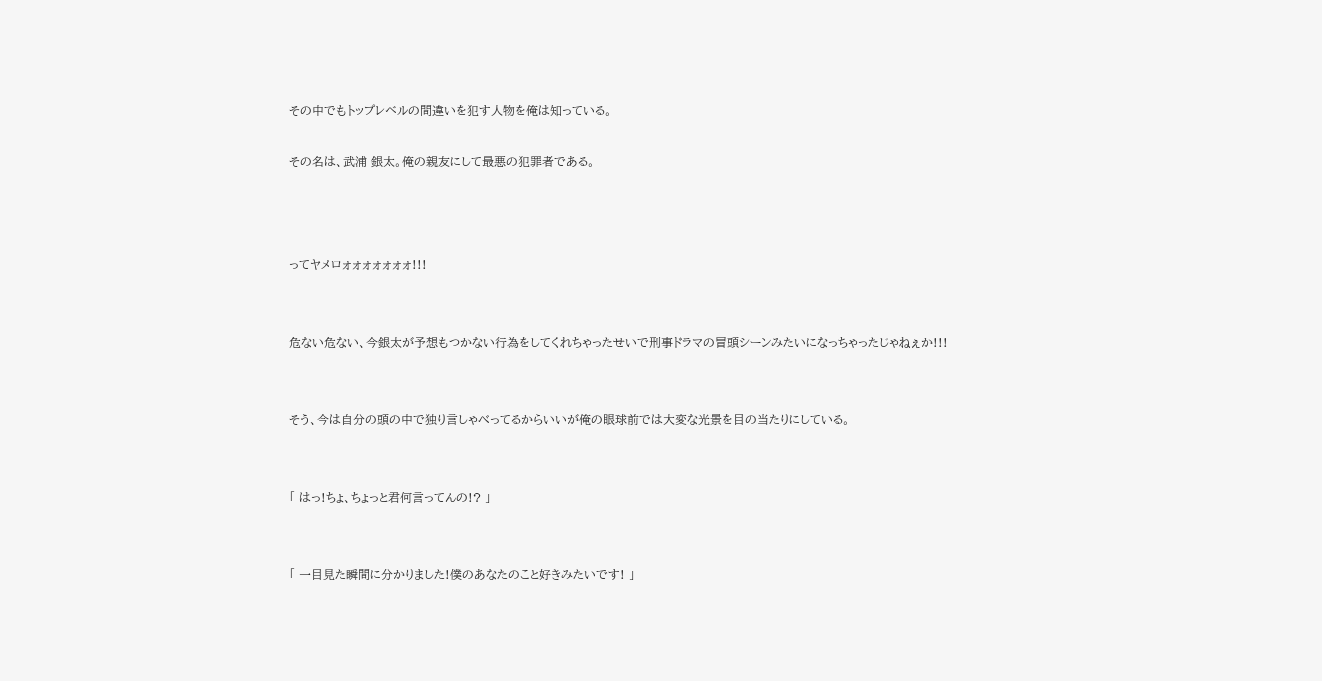その中でもトップレベルの間違いを犯す人物を俺は知っている。

その名は、武浦 銀太。俺の親友にして最悪の犯罪者である。



ってヤメロォォォォォォォ!!!


危ない危ない、今銀太が予想もつかない行為をしてくれちゃったせいで刑事ドラマの冒頭シーンみたいになっちゃったじゃねぇか!!!


そう、今は自分の頭の中で独り言しゃべってるからいいが俺の眼球前では大変な光景を目の当たりにしている。


「 はっ!ちょ、ちょっと君何言ってんの!? 」


「 一目見た瞬間に分かりました!僕のあなたのこと好きみたいです! 」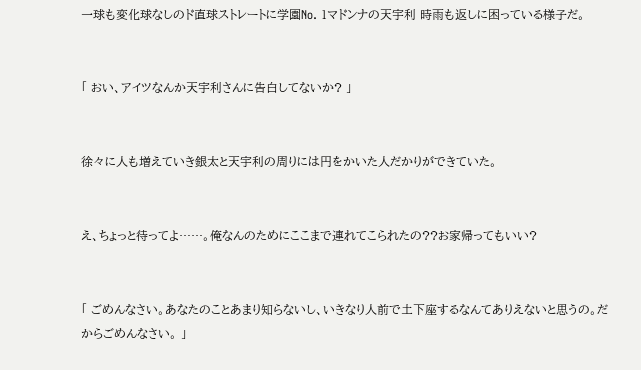一球も変化球なしのド直球ストレートに学園No. 1マドンナの天宇利 時雨も返しに困っている様子だ。


「 おい、アイツなんか天宇利さんに告白してないか? 」


徐々に人も増えていき銀太と天宇利の周りには円をかいた人だかりができていた。


え、ちょっと待ってよ……。俺なんのためにここまで連れてこられたの??お家帰ってもいい?


「 ごめんなさい。あなたのことあまり知らないし、いきなり人前で土下座するなんてありえないと思うの。だからごめんなさい。 」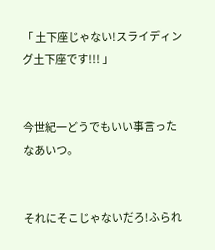「 土下座じゃない!スライディング土下座です!!! 」


今世紀一どうでもいい事言ったなあいつ。


それにそこじゃないだろ!ふられ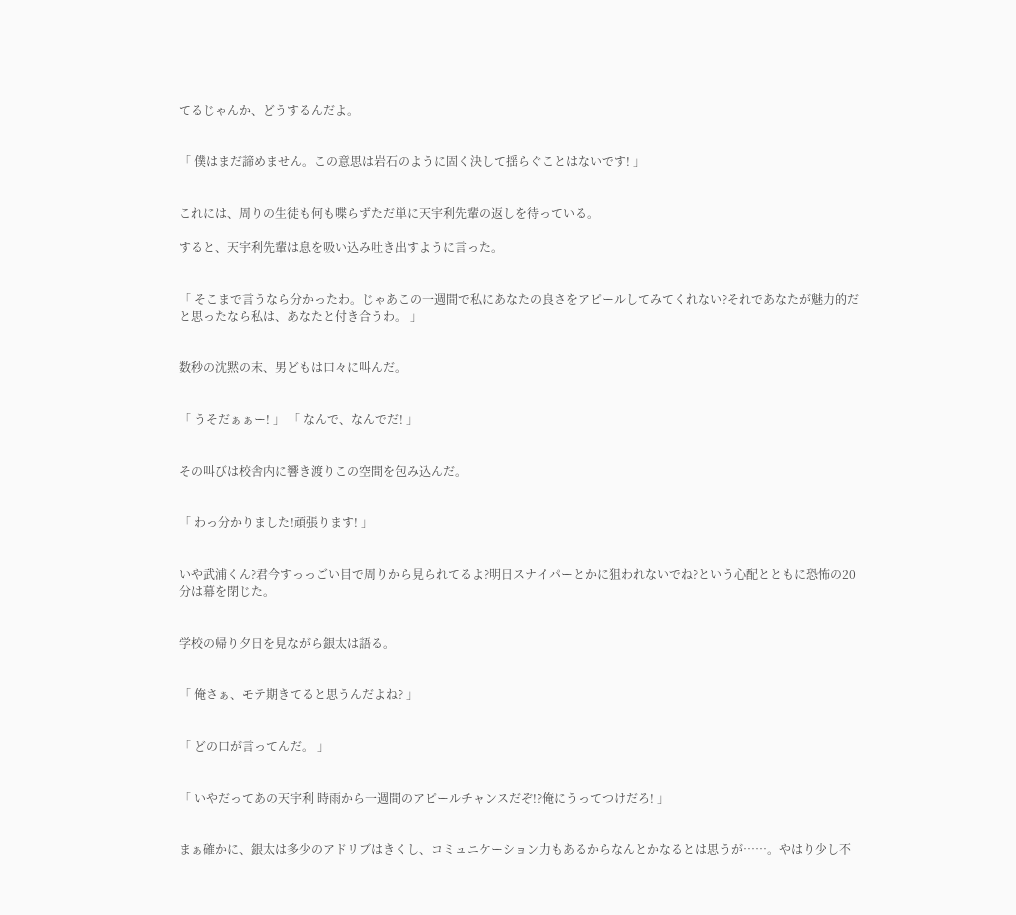てるじゃんか、どうするんだよ。


「 僕はまだ諦めません。この意思は岩石のように固く決して揺らぐことはないです! 」


これには、周りの生徒も何も喋らずただ単に天宇利先輩の返しを待っている。

すると、天宇利先輩は息を吸い込み吐き出すように言った。


「 そこまで言うなら分かったわ。じゃあこの一週間で私にあなたの良さをアピールしてみてくれない?それであなたが魅力的だと思ったなら私は、あなたと付き合うわ。 」


数秒の沈黙の末、男どもは口々に叫んだ。


「 うそだぁぁー! 」 「 なんで、なんでだ! 」


その叫びは校舎内に響き渡りこの空間を包み込んだ。


「 わっ分かりました!頑張ります! 」


いや武浦くん?君今すっっごい目で周りから見られてるよ?明日スナイパーとかに狙われないでね?という心配とともに恐怖の20分は幕を閉じた。


学校の帰り夕日を見ながら銀太は語る。


「 俺さぁ、モテ期きてると思うんだよね? 」


「 どの口が言ってんだ。 」


「 いやだってあの天宇利 時雨から一週間のアピールチャンスだぞ!?俺にうってつけだろ! 」


まぁ確かに、銀太は多少のアドリブはきくし、コミュニケーション力もあるからなんとかなるとは思うが……。やはり少し不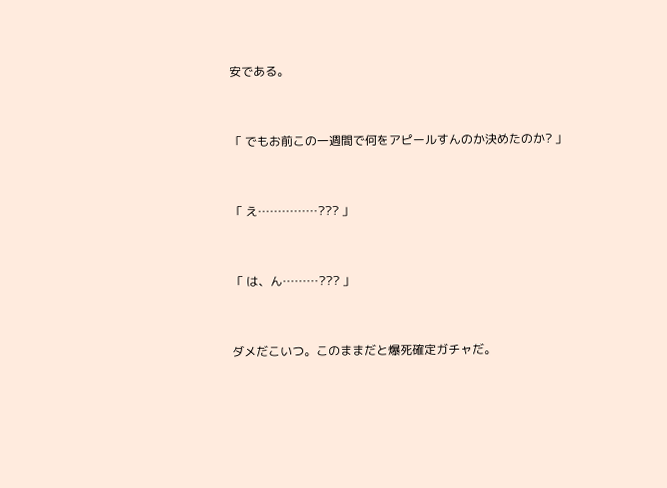安である。


「 でもお前この一週間で何をアピールすんのか決めたのか? 」


「 え……………??? 」


「 は、ん………??? 」


ダメだこいつ。このままだと爆死確定ガチャだ。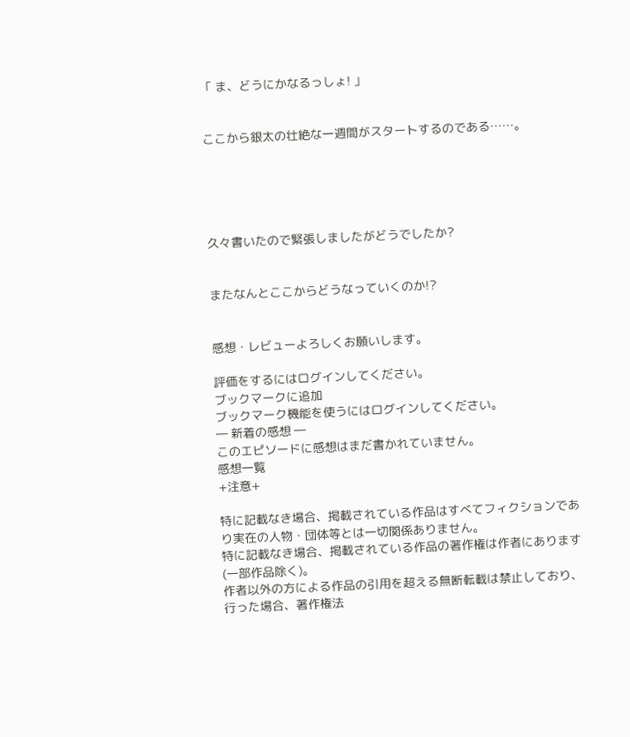「 ま、どうにかなるっしょ! 」


ここから銀太の壮絶な一週間がスタートするのである……。





久々書いたので緊張しましたがどうでしたか?


またなんとここからどうなっていくのか!?


感想・レビューよろしくお願いします。

評価をするにはログインしてください。
ブックマークに追加
ブックマーク機能を使うにはログインしてください。
― 新着の感想 ―
このエピソードに感想はまだ書かれていません。
感想一覧
+注意+

特に記載なき場合、掲載されている作品はすべてフィクションであり実在の人物・団体等とは一切関係ありません。
特に記載なき場合、掲載されている作品の著作権は作者にあります(一部作品除く)。
作者以外の方による作品の引用を超える無断転載は禁止しており、行った場合、著作権法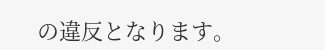の違反となります。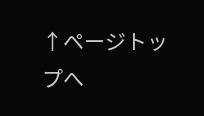↑ページトップへ